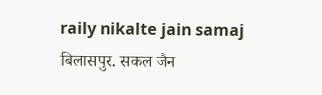raily nikalte jain samaj
बिलासपुर. सकल जैन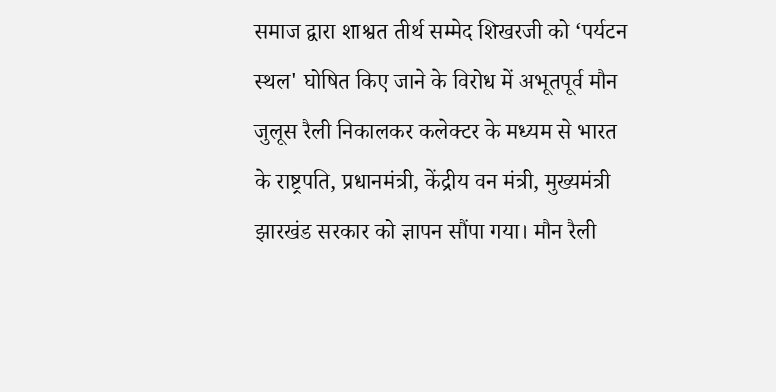समाज द्वारा शाश्वत तीर्थ सम्मेद शिखरजी को ‘पर्यटन स्थल' घोषित किए जाने के विरोध में अभूतपूर्व मौन जुलूस रैली निकालकर कलेक्टर के मध्यम से भारत के राष्ट्रपति, प्रधानमंत्री, केंद्रीय वन मंत्री, मुख्यमंत्री झारखंड सरकार को ज्ञापन सौंपा गया। मौन रैली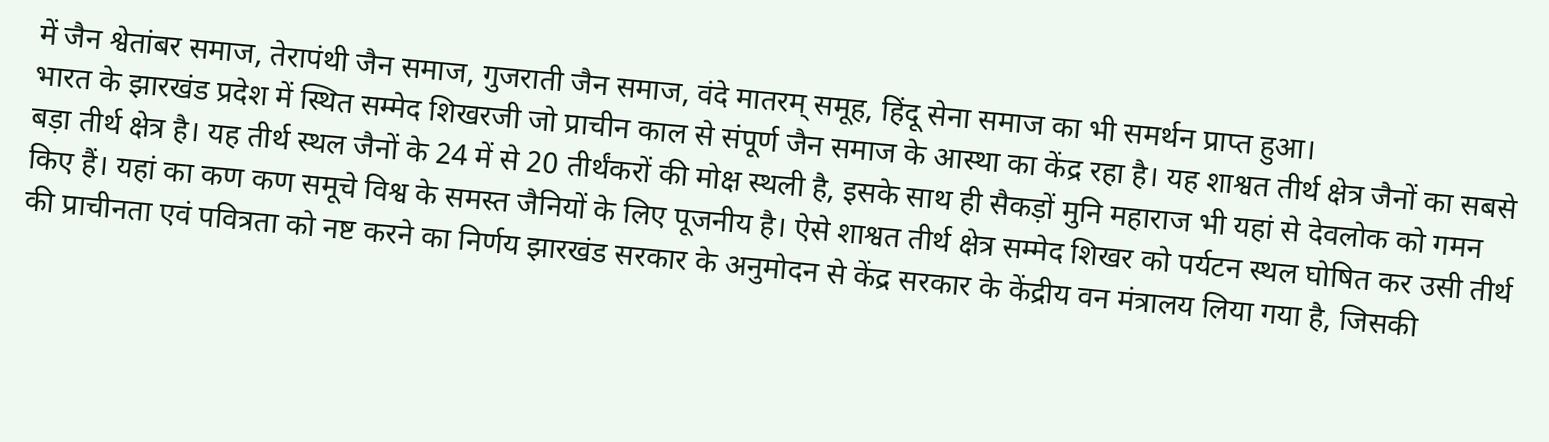में जैन श्वेतांबर समाज, तेरापंथी जैन समाज, गुजराती जैन समाज, वंदे मातरम् समूह, हिंदू सेना समाज का भी समर्थन प्राप्त हुआ।
भारत के झारखंड प्रदेश में स्थित सम्मेद शिखरजी जो प्राचीन काल से संपूर्ण जैन समाज के आस्था का केंद्र रहा है। यह शाश्वत तीर्थ क्षेत्र जैनों का सबसे बड़ा तीर्थ क्षेत्र है। यह तीर्थ स्थल जैनों के 24 में से 20 तीर्थंकरों की मोक्ष स्थली है, इसके साथ ही सैकड़ों मुनि महाराज भी यहां से देवलोक को गमन किए हैं। यहां का कण कण समूचे विश्व के समस्त जैनियों के लिए पूजनीय है। ऐसे शाश्वत तीर्थ क्षेत्र सम्मेद शिखर को पर्यटन स्थल घोषित कर उसी तीर्थ की प्राचीनता एवं पवित्रता को नष्ट करने का निर्णय झारखंड सरकार के अनुमोदन से केंद्र सरकार के केंद्रीय वन मंत्रालय लिया गया है, जिसकी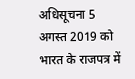अधिसूचना 5 अगस्त 2019 को भारत के राजपत्र में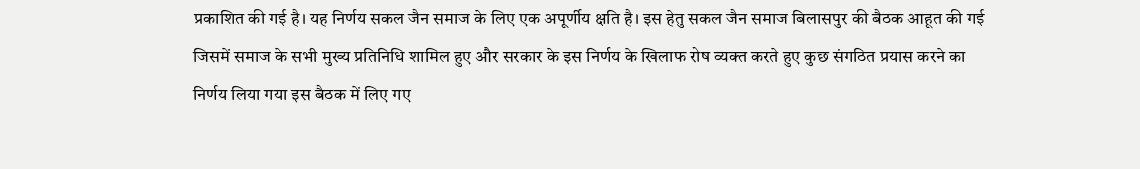प्रकाशित की गई है। यह निर्णय सकल जैन समाज के लिए एक अपूर्णीय क्षति है। इस हेतु सकल जैन समाज बिलासपुर की बैठक आहूत की गई जिसमें समाज के सभी मुख्य प्रतिनिधि शामिल हुए और सरकार के इस निर्णय के खिलाफ रोष व्यक्त करते हुए कुछ संगठित प्रयास करने का निर्णय लिया गया इस बैठक में लिए गए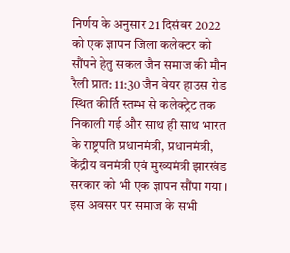निर्णय के अनुसार 21 दिसंबर 2022 को एक ज्ञापन जिला कलेक्टर को सौंपने हेतु सकल जैन समाज की मौन रैली प्रात: 11:30 जैन वेयर हाउस रोड स्थित कीर्ति स्तम्भ से कलेक्ट्रेट तक निकाली गई और साथ ही साथ भारत के राष्ट्रपति प्रधानमंत्री, प्रधानमंत्री, केंद्रीय वनमंत्री एवं मुख्यमंत्री झारखंड सरकार को भी एक ज्ञापन सौंपा गया । इस अवसर पर समाज के सभी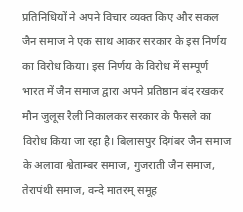प्रतिनिधियों ने अपने विचार व्यक्त किए और सकल जैन समाज ने एक साथ आकर सरकार के इस निर्णय का विरोध किया। इस निर्णय के विरोध में सम्पूर्ण भारत में जैन समाज द्वारा अपने प्रतिष्ठान बंद रखकर मौन जुलूस रैली निकालकर सरकार के फैसले का विरोध किया जा रहा है। बिलासपुर दिगंबर जैन समाज के अलावा श्वेताम्बर समाज, गुजराती जैन समाज, तेरापंथी समाज, वन्दे मातरम् समूह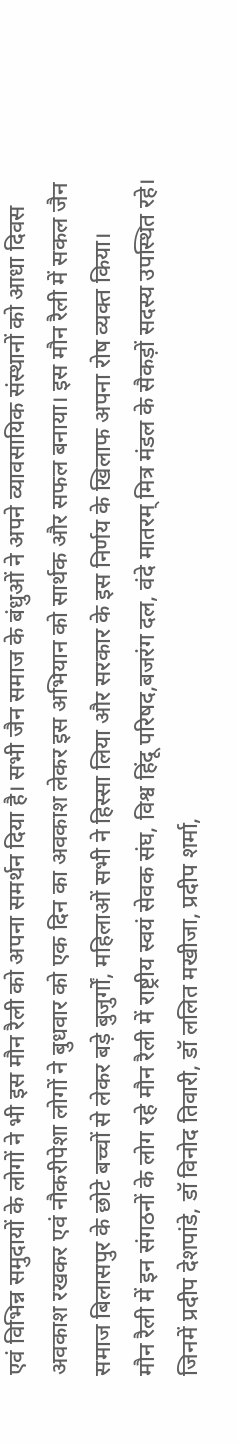एवं विभिन्न समुदायों के लोगों ने भी इस मौन रैली को अपना समर्थन दिया है। सभी जैन समाज के बंधुओं ने अपने व्यावसायिक संस्थानों को आधा दिवस अवकाश रखकर एवं नौकरीपेशा लोगों ने बुधवार को एक दिन का अवकाश लेकर इस अभियान को सार्थक और सफल बनाया। इस मौन रैली में सकल जैन समाज बिलासपुर के छोटे बच्चों से लेकर बड़े बुजुर्गों, महिलाओं सभी ने हिस्सा लिया और सरकार के इस निर्णय के खिलाफ अपना रोष व्यक्त किया।
मौन रैली में इन संगठनों के लोग रहे मौन रैली में राष्ट्रीय स्वयं सेवक संघ, विश्व हिंदू परिषद,बजरंग दल, वंदे मातरम् मित्र मंडल के सैकड़ों सदस्य उपस्थित रहे। जिनमें प्रदीप देशपांडे, डॉ विनोद तिवारी, डॉ ललित मखीजा, प्रदीप शर्मा,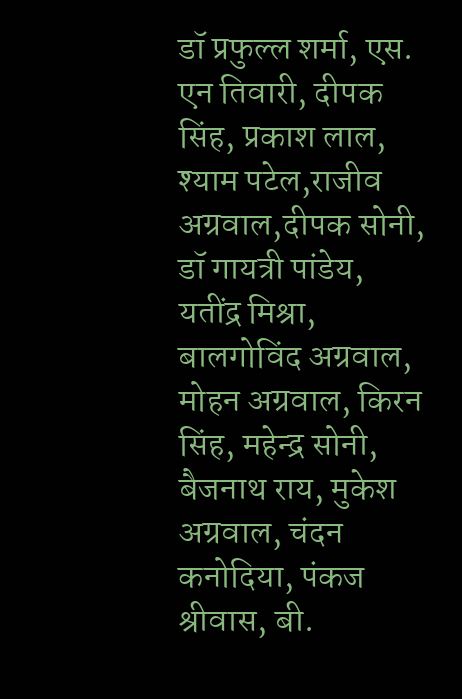डॉ प्रफुल्ल शर्मा, एस. एन तिवारी, दीपक सिंह, प्रकाश लाल, श्याम पटेल,राजीव अग्रवाल,दीपक सोनी, डॉ गायत्री पांडेय, यतींद्र मिश्रा, बालगोविंद अग्रवाल, मोहन अग्रवाल, किरन सिंह, महेन्द्र सोनी, बैजनाथ राय, मुकेश अग्रवाल, चंदन कनोदिया, पंकज श्रीवास, बी.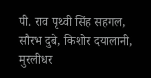पी. राव पृथ्वी सिंह सहगल, सौरभ दुबे, किशोर दयालानी, मुरलीधर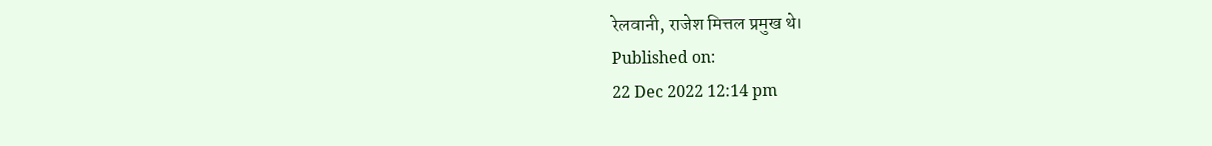रेलवानी, राजेश मित्तल प्रमुख थे।
Published on:
22 Dec 2022 12:14 pm